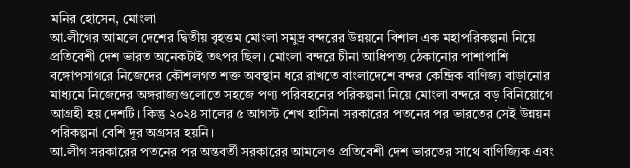মনির হোসেন, মোংলা
আ.লীগের আমলে দেশের দ্বিতীয় বৃহত্তম মোংলা সমুদ্র বন্দরের উন্নয়নে বিশাল এক মহাপরিকল্পনা নিয়ে প্রতিবেশী দেশ ভারত অনেকটাই তৎপর ছিল। মোংলা বন্দরে চীনা আধিপত্য ঠেকানোর পাশাপাশি বঙ্গোপসাগরে নিজেদের কৌশলগত শক্ত অবস্থান ধরে রাখতে বাংলাদেশে বন্দর কেন্দ্রিক বাণিজ্য বাড়ানোর মাধ্যমে নিজেদের অঙ্গরাজ্যগুলোতে সহজে পণ্য পরিবহনের পরিকল্পনা নিয়ে মোংলা বন্দরে বড় বিনিয়োগে আগ্রহী হয় দেশটি। কিন্তু ২০২৪ সালের ৫ আগস্ট শেখ হাসিনা সরকারের পতনের পর ভারতের সেই উন্নয়ন পরিকল্পনা বেশি দূর অগ্রসর হয়নি।
আ.লীগ সরকারের পতনের পর অন্তবর্তী সরকারের আমলেও প্রতিবেশী দেশ ভারতের সাথে বাণিজ্যিক এবং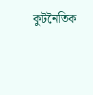কুটনৈতিক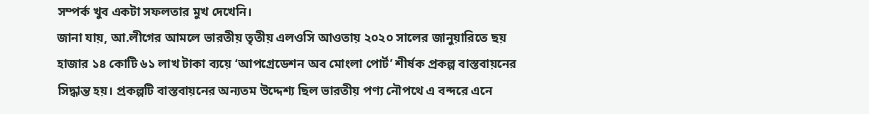সম্পর্ক খুব একটা সফলতার মুখ দেখেনি।
জানা যায়, আ.লীগের আমলে ভারতীয় তৃতীয় এলওসি আওতায় ২০২০ সালের জানুয়ারিতে ছয় হাজার ১৪ কোটি ৬১ লাখ টাকা ব্যয়ে ‘আপগ্রেডেশন অব মোংলা পোর্ট’ শীর্ষক প্রকল্প বাস্তবায়নের সিদ্ধান্ত হয়। প্রকল্পটি বাস্তবায়নের অন্যতম উদ্দেশ্য ছিল ভারতীয় পণ্য নৌপথে এ বন্দরে এনে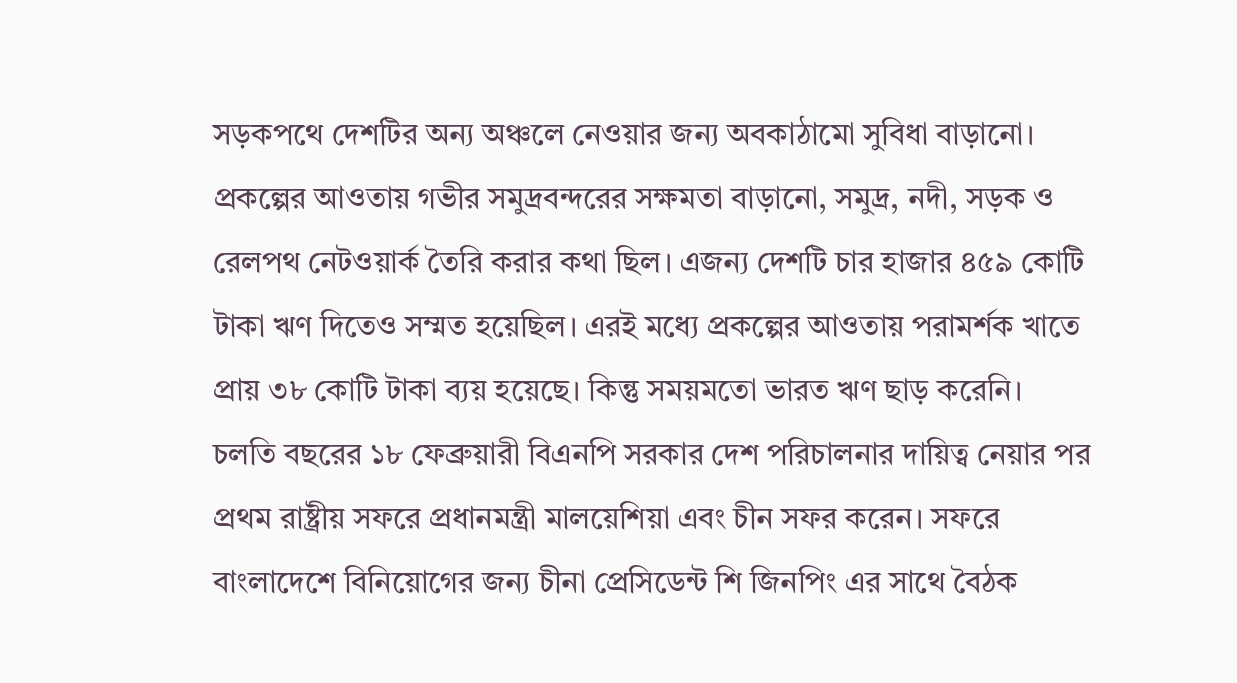সড়কপথে দেশটির অন্য অঞ্চলে নেওয়ার জন্য অবকাঠামো সুবিধা বাড়ানো। প্রকল্পের আওতায় গভীর সমুদ্রবন্দরের সক্ষমতা বাড়ানো, সমুদ্র, নদী, সড়ক ও রেলপথ নেটওয়ার্ক তৈরি করার কথা ছিল। এজন্য দেশটি চার হাজার ৪৫৯ কোটি টাকা ঋণ দিতেও সম্মত হয়েছিল। এরই মধ্যে প্রকল্পের আওতায় পরামর্শক খাতে প্রায় ৩৮ কোটি টাকা ব্যয় হয়েছে। কিন্তু সময়মতো ভারত ঋণ ছাড় করেনি।
চলতি বছরের ১৮ ফেব্রুয়ারী বিএনপি সরকার দেশ পরিচালনার দায়িত্ব নেয়ার পর প্রথম রাষ্ট্রীয় সফরে প্রধানমন্ত্রী মালয়েশিয়া এবং চীন সফর করেন। সফরে বাংলাদেশে বিনিয়োগের জন্য চীনা প্রেসিডেন্ট শি জিনপিং এর সাথে বৈঠক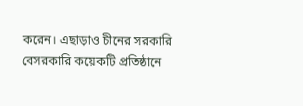করেন। এছাড়াও চীনের সরকারি বেসরকারি কয়েকটি প্রতিষ্ঠানে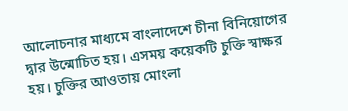আলোচনার মাধ্যমে বাংলাদেশে চীনা বিনিয়োগের দ্বার উন্মোচিত হয়। এসময় কয়েকটি চুক্তি স্বাক্ষর হয়। চুক্তির আওতায় মোংলা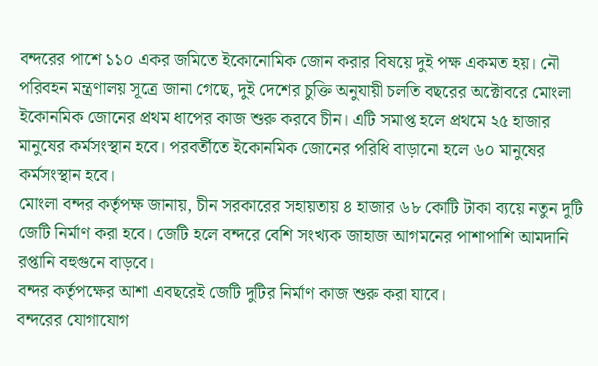বন্দরের পাশে ১১০ একর জমিতে ইকোনোমিক জোন করার বিষয়ে দুই পক্ষ একমত হয়। নৌ পরিবহন মন্ত্রণালয় সূত্রে জানা গেছে, দুই দেশের চুক্তি অনুযায়ী চলতি বছরের অক্টোবরে মোংলা ইকোনমিক জোনের প্রথম ধাপের কাজ শুরু করবে চীন। এটি সমাপ্ত হলে প্রথমে ২৫ হাজার মানুষের কর্মসংস্থান হবে। পরবর্তীতে ইকোনমিক জোনের পরিধি বাড়ানো হলে ৬০ মানুষের কর্মসংস্থান হবে।
মোংলা বন্দর কর্তৃপক্ষ জানায়, চীন সরকারের সহায়তায় ৪ হাজার ৬৮ কোটি টাকা ব্যয়ে নতুন দুটি জেটি নির্মাণ করা হবে। জেটি হলে বন্দরে বেশি সংখ্যক জাহাজ আগমনের পাশাপাশি আমদানি রপ্তানি বহুগুনে বাড়বে।
বন্দর কর্তৃপক্ষের আশা এবছরেই জেটি দুটির নির্মাণ কাজ শুরু করা যাবে।
বন্দরের যোগাযোগ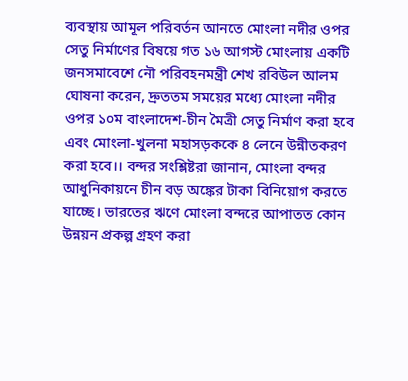ব্যবস্থায় আমূল পরিবর্তন আনতে মোংলা নদীর ওপর সেতু নির্মাণের বিষয়ে গত ১৬ আগস্ট মোংলায় একটি জনসমাবেশে নৌ পরিবহনমন্ত্রী শেখ রবিউল আলম ঘোষনা করেন, দ্রুততম সময়ের মধ্যে মোংলা নদীর ওপর ১০ম বাংলাদেশ-চীন মৈত্রী সেতু নির্মাণ করা হবে এবং মোংলা-খুলনা মহাসড়ককে ৪ লেনে উন্নীতকরণ করা হবে।। বন্দর সংশ্লিষ্টরা জানান, মোংলা বন্দর আধুনিকায়নে চীন বড় অঙ্কের টাকা বিনিয়োগ করতে যাচ্ছে। ভারতের ঋণে মোংলা বন্দরে আপাতত কোন উন্নয়ন প্রকল্প গ্রহণ করা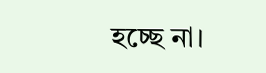হচ্ছে না।